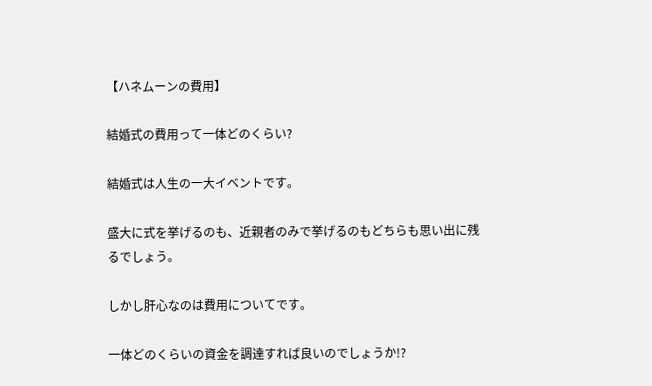【ハネムーンの費用】

結婚式の費用って一体どのくらい?

結婚式は人生の一大イベントです。

盛大に式を挙げるのも、近親者のみで挙げるのもどちらも思い出に残るでしょう。

しかし肝心なのは費用についてです。

一体どのくらいの資金を調達すれば良いのでしょうか!?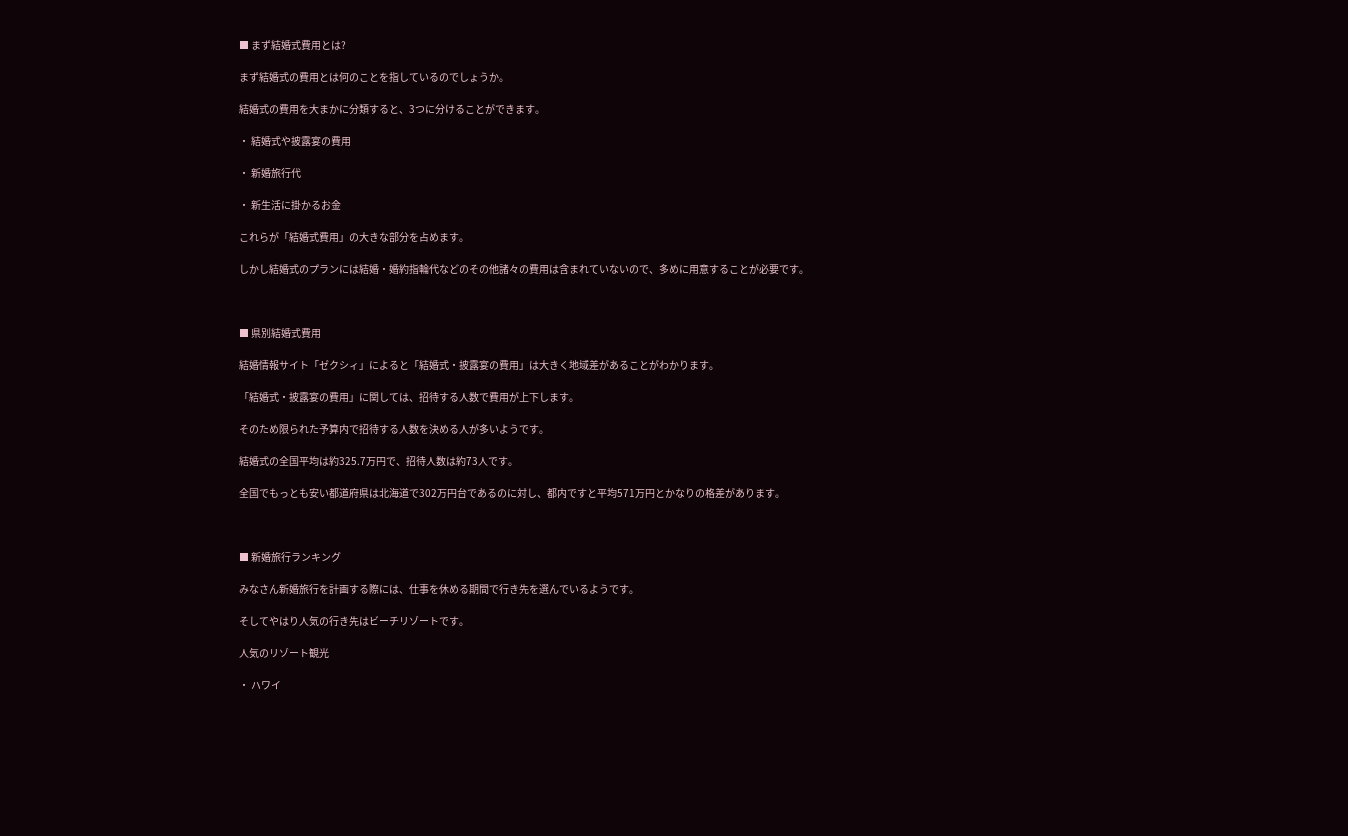■ まず結婚式費用とは?

まず結婚式の費用とは何のことを指しているのでしょうか。

結婚式の費用を大まかに分類すると、3つに分けることができます。

・ 結婚式や披露宴の費用

・ 新婚旅行代

・ 新生活に掛かるお金

これらが「結婚式費用」の大きな部分を占めます。

しかし結婚式のプランには結婚・婚約指輪代などのその他諸々の費用は含まれていないので、多めに用意することが必要です。



■ 県別結婚式費用

結婚情報サイト「ゼクシィ」によると「結婚式・披露宴の費用」は大きく地域差があることがわかります。

「結婚式・披露宴の費用」に関しては、招待する人数で費用が上下します。

そのため限られた予算内で招待する人数を決める人が多いようです。

結婚式の全国平均は約325.7万円で、招待人数は約73人です。

全国でもっとも安い都道府県は北海道で302万円台であるのに対し、都内ですと平均571万円とかなりの格差があります。



■ 新婚旅行ランキング

みなさん新婚旅行を計画する際には、仕事を休める期間で行き先を選んでいるようです。

そしてやはり人気の行き先はビーチリゾートです。

人気のリゾート観光

・ ハワイ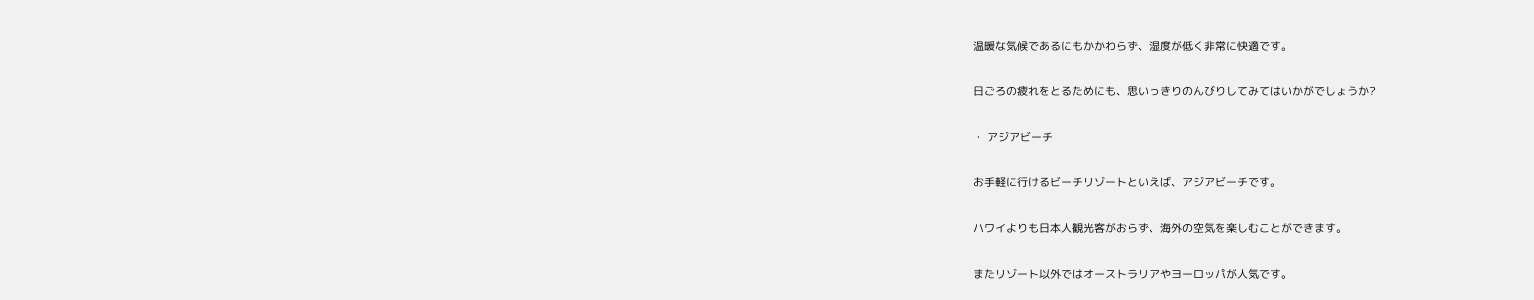温暖な気候であるにもかかわらず、湿度が低く非常に快適です。

日ごろの疲れをとるためにも、思いっきりのんびりしてみてはいかがでしょうか?

・ アジアビーチ

お手軽に行けるビーチリゾートといえば、アジアビーチです。

ハワイよりも日本人観光客がおらず、海外の空気を楽しむことができます。

またリゾート以外ではオーストラリアやヨーロッパが人気です。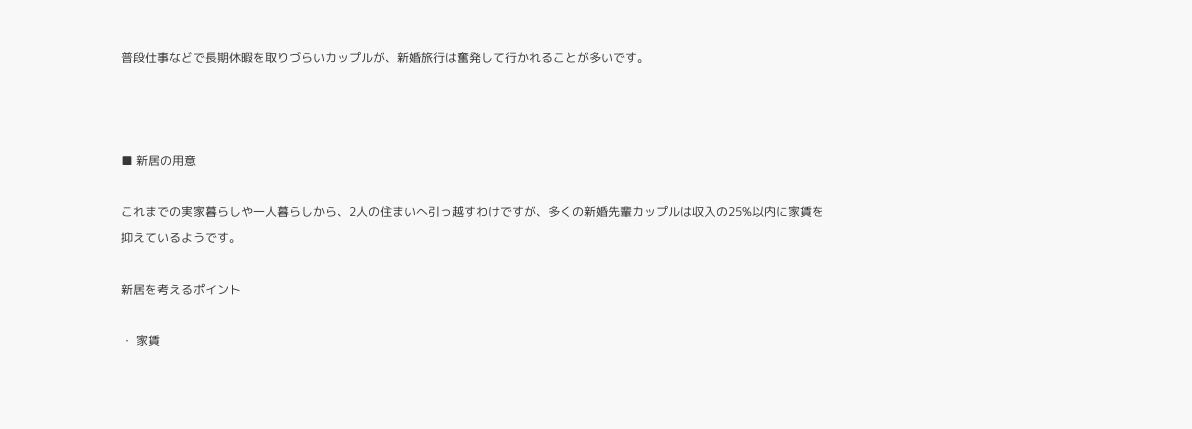普段仕事などで長期休暇を取りづらいカップルが、新婚旅行は奮発して行かれることが多いです。



■ 新居の用意

これまでの実家暮らしや一人暮らしから、2人の住まいへ引っ越すわけですが、多くの新婚先輩カップルは収入の25%以内に家賃を抑えているようです。

新居を考えるポイント

・ 家賃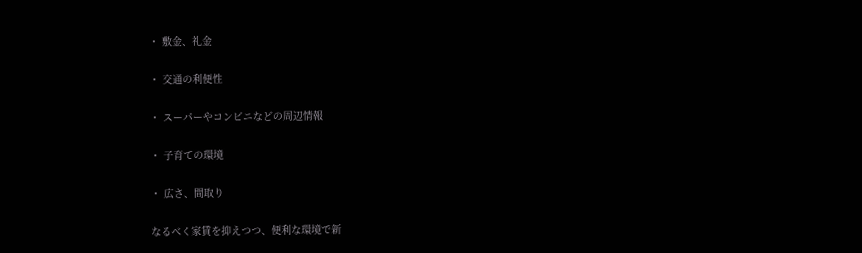・ 敷金、礼金

・ 交通の利便性

・ スーパーやコンビニなどの周辺情報

・ 子育ての環境

・ 広さ、間取り

なるべく家賃を抑えつつ、便利な環境で新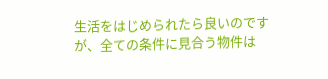生活をはじめられたら良いのですが、全ての条件に見合う物件は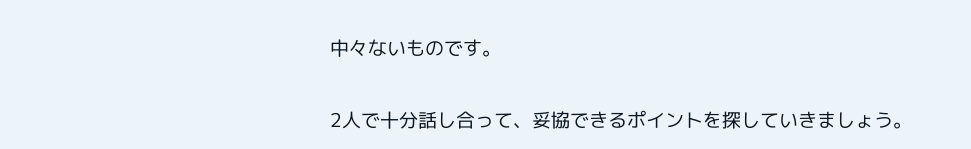中々ないものです。

2人で十分話し合って、妥協できるポイントを探していきましょう。